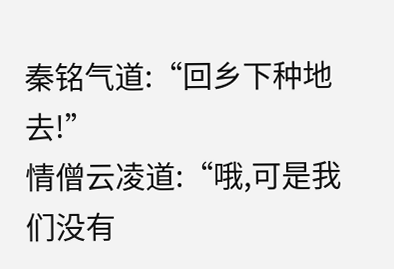秦铭气道:“回乡下种地去!”
情僧云凌道:“哦,可是我们没有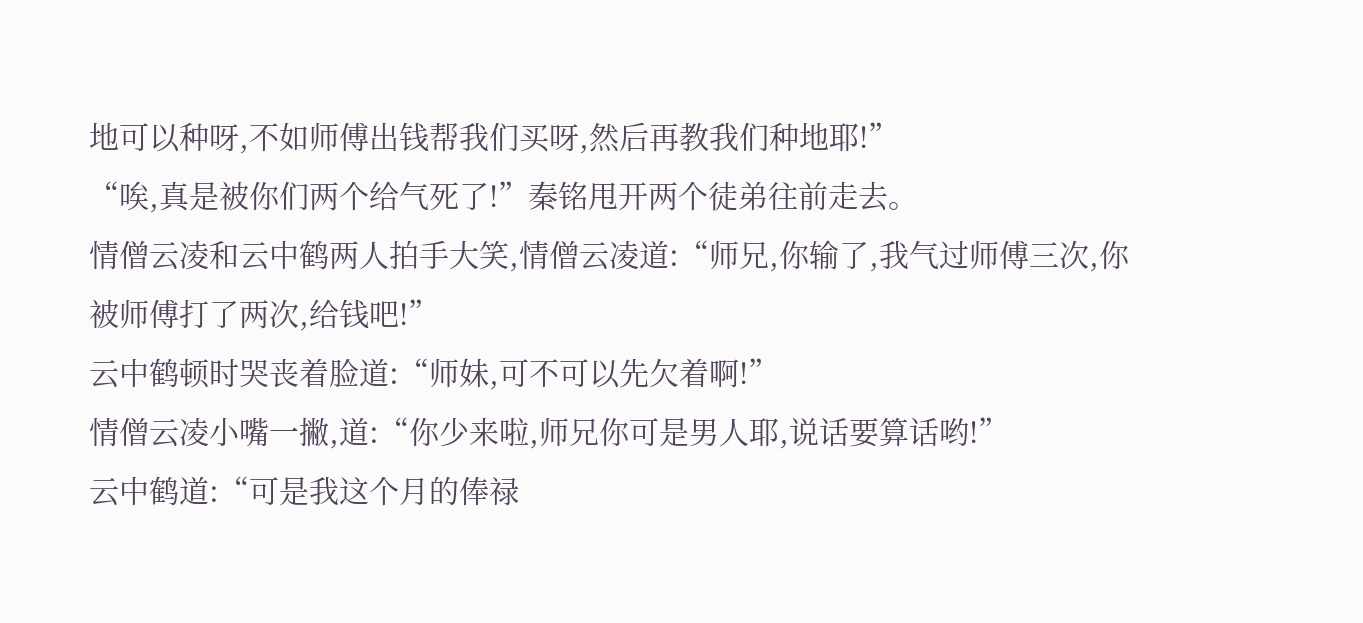地可以种呀,不如师傅出钱帮我们买呀,然后再教我们种地耶!”
“唉,真是被你们两个给气死了!”秦铭甩开两个徒弟往前走去。
情僧云凌和云中鹤两人拍手大笑,情僧云凌道:“师兄,你输了,我气过师傅三次,你被师傅打了两次,给钱吧!”
云中鹤顿时哭丧着脸道:“师妹,可不可以先欠着啊!”
情僧云凌小嘴一撇,道:“你少来啦,师兄你可是男人耶,说话要算话哟!”
云中鹤道:“可是我这个月的俸禄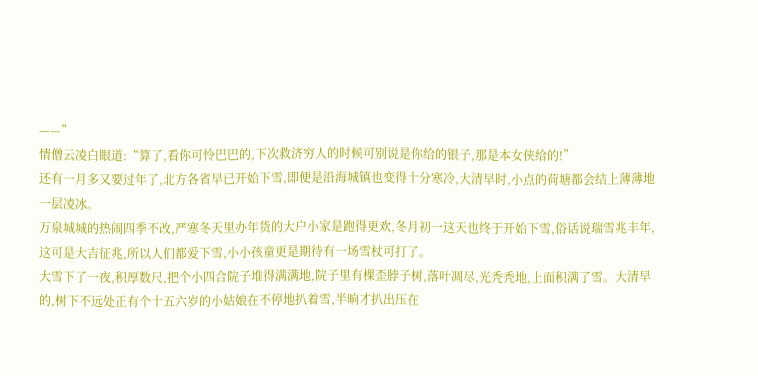——”
情僧云凌白眼道:“算了,看你可怜巴巴的,下次救济穷人的时候可别说是你给的银子,那是本女侠给的!”
还有一月多又要过年了,北方各省早已开始下雪,即便是沿海城镇也变得十分寒冷,大清早时,小点的荷塘都会结上薄薄地一层凌冰。
万泉城城的热闹四季不改,严寒冬天里办年货的大户小家是跑得更欢,冬月初一这天也终于开始下雪,俗话说瑞雪兆丰年,这可是大吉征兆,所以人们都爱下雪,小小孩童更是期待有一场雪杖可打了。
大雪下了一夜,积厚数尺,把个小四合院子堆得满满地,院子里有棵歪脖子树,落叶凋尽,光秃秃地,上面积满了雪。大清早的,树下不远处正有个十五六岁的小姑娘在不停地扒着雪,半晌才扒出压在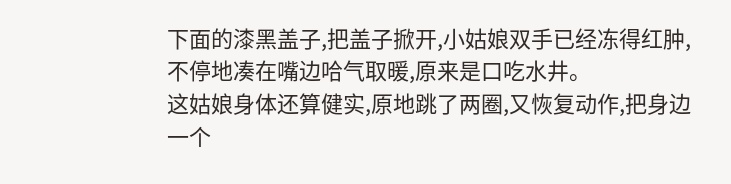下面的漆黑盖子,把盖子掀开,小姑娘双手已经冻得红肿,不停地凑在嘴边哈气取暖,原来是口吃水井。
这姑娘身体还算健实,原地跳了两圈,又恢复动作,把身边一个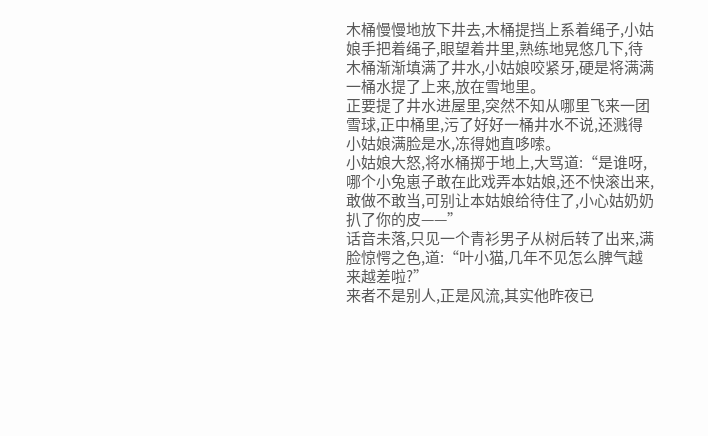木桶慢慢地放下井去,木桶提挡上系着绳子,小姑娘手把着绳子,眼望着井里,熟练地晃悠几下,待木桶渐渐填满了井水,小姑娘咬紧牙,硬是将满满一桶水提了上来,放在雪地里。
正要提了井水进屋里,突然不知从哪里飞来一团雪球,正中桶里,污了好好一桶井水不说,还溅得小姑娘满脸是水,冻得她直哆嗦。
小姑娘大怒,将水桶掷于地上,大骂道:“是谁呀,哪个小兔崽子敢在此戏弄本姑娘,还不快滚出来,敢做不敢当,可别让本姑娘给待住了,小心姑奶奶扒了你的皮——”
话音未落,只见一个青衫男子从树后转了出来,满脸惊愕之色,道:“叶小猫,几年不见怎么脾气越来越差啦?”
来者不是别人,正是风流,其实他昨夜已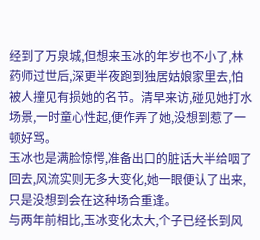经到了万泉城,但想来玉冰的年岁也不小了,林药师过世后,深更半夜跑到独居姑娘家里去,怕被人撞见有损她的名节。清早来访,碰见她打水场景,一时童心性起,便作弄了她,没想到惹了一顿好骂。
玉冰也是满脸惊愕,准备出口的脏话大半给咽了回去,风流实则无多大变化,她一眼便认了出来,只是没想到会在这种场合重逢。
与两年前相比,玉冰变化太大,个子已经长到风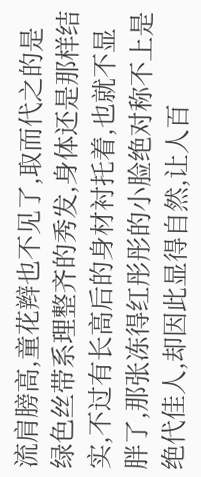流肩膀高,童花辫也不见了,取而代之的是绿色丝带系理整齐的秀发,身体还是那样结实,不过有长高后的身材衬托着,也就不显胖了,那张冻得红彤彤的小脸绝对称不上是绝代佳人,却因此显得自然,让人百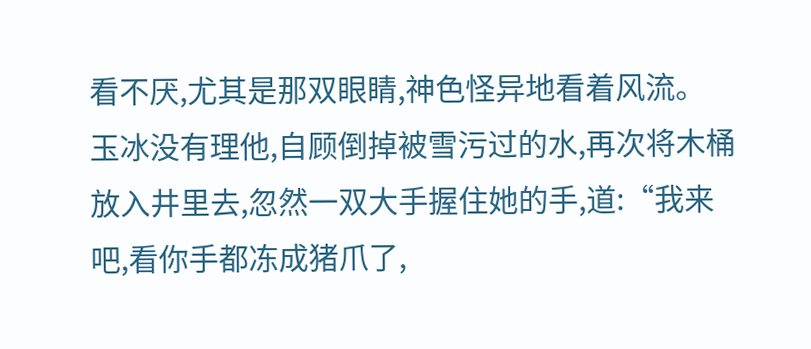看不厌,尤其是那双眼睛,神色怪异地看着风流。
玉冰没有理他,自顾倒掉被雪污过的水,再次将木桶放入井里去,忽然一双大手握住她的手,道:“我来吧,看你手都冻成猪爪了,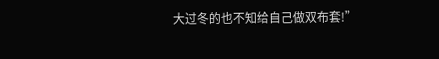大过冬的也不知给自己做双布套!”